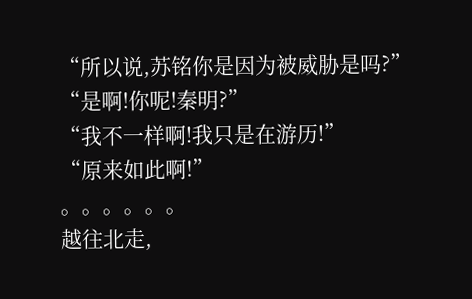“所以说,苏铭你是因为被威胁是吗?”
“是啊!你呢!秦明?”
“我不一样啊!我只是在游历!”
“原来如此啊!”
。。。。。。
越往北走,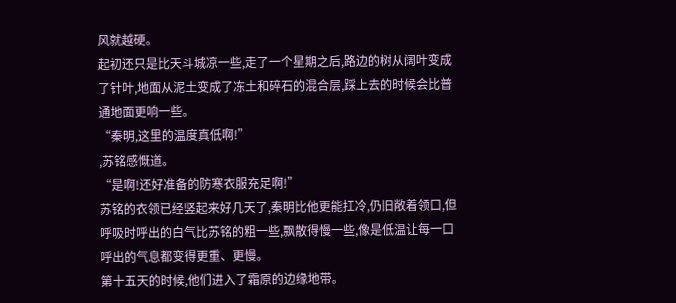风就越硬。
起初还只是比天斗城凉一些,走了一个星期之后,路边的树从阔叶变成了针叶,地面从泥土变成了冻土和碎石的混合层,踩上去的时候会比普通地面更响一些。
“秦明,这里的温度真低啊!”
,苏铭感慨道。
“是啊!还好准备的防寒衣服充足啊!”
苏铭的衣领已经竖起来好几天了,秦明比他更能扛冷,仍旧敞着领口,但呼吸时呼出的白气比苏铭的粗一些,飘散得慢一些,像是低温让每一口呼出的气息都变得更重、更慢。
第十五天的时候,他们进入了霜原的边缘地带。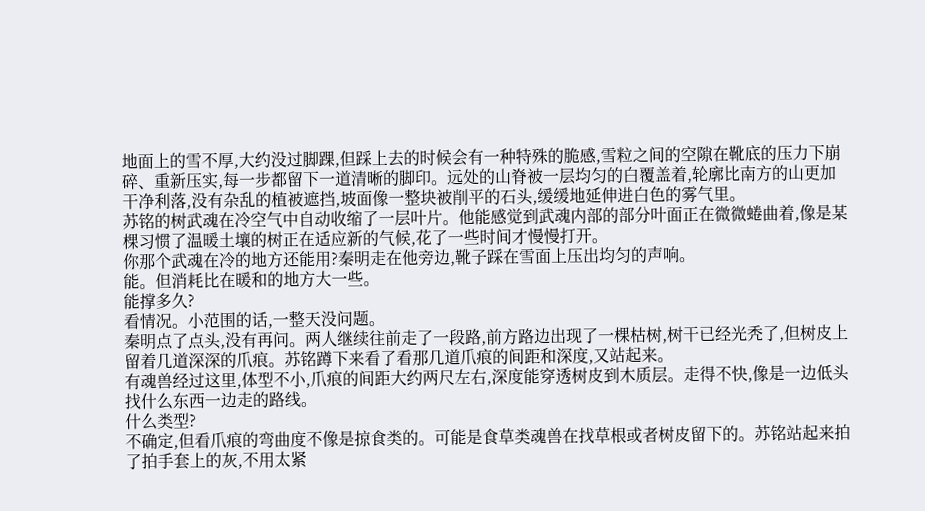地面上的雪不厚,大约没过脚踝,但踩上去的时候会有一种特殊的脆感,雪粒之间的空隙在靴底的压力下崩碎、重新压实,每一步都留下一道清晰的脚印。远处的山脊被一层均匀的白覆盖着,轮廓比南方的山更加干净利落,没有杂乱的植被遮挡,坡面像一整块被削平的石头,缓缓地延伸进白色的雾气里。
苏铭的树武魂在冷空气中自动收缩了一层叶片。他能感觉到武魂内部的部分叶面正在微微蜷曲着,像是某棵习惯了温暖土壤的树正在适应新的气候,花了一些时间才慢慢打开。
你那个武魂在冷的地方还能用?秦明走在他旁边,靴子踩在雪面上压出均匀的声响。
能。但消耗比在暖和的地方大一些。
能撑多久?
看情况。小范围的话,一整天没问题。
秦明点了点头,没有再问。两人继续往前走了一段路,前方路边出现了一棵枯树,树干已经光秃了,但树皮上留着几道深深的爪痕。苏铭蹲下来看了看那几道爪痕的间距和深度,又站起来。
有魂兽经过这里,体型不小,爪痕的间距大约两尺左右,深度能穿透树皮到木质层。走得不快,像是一边低头找什么东西一边走的路线。
什么类型?
不确定,但看爪痕的弯曲度不像是掠食类的。可能是食草类魂兽在找草根或者树皮留下的。苏铭站起来拍了拍手套上的灰,不用太紧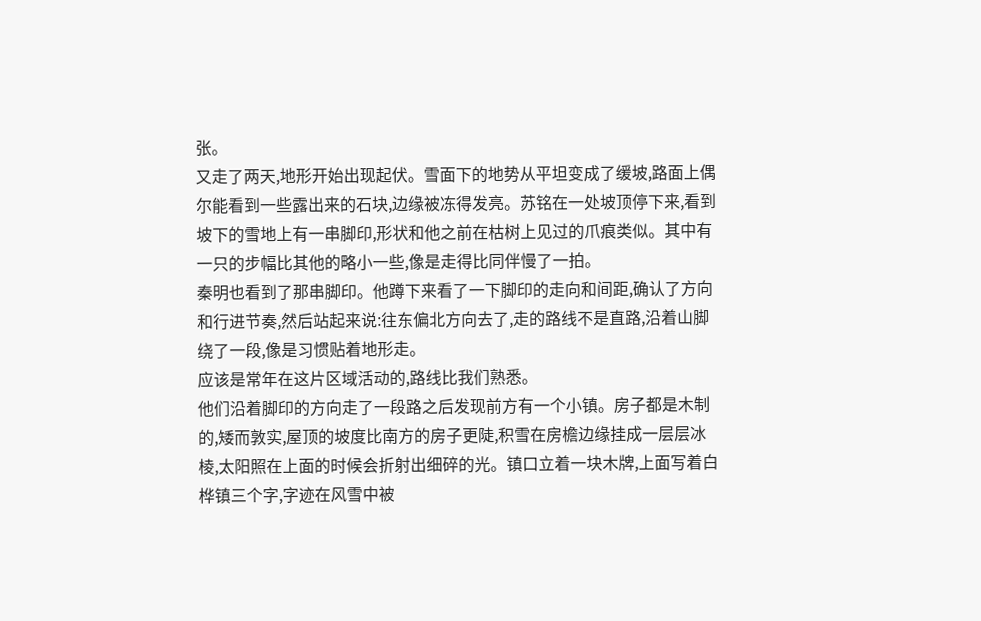张。
又走了两天,地形开始出现起伏。雪面下的地势从平坦变成了缓坡,路面上偶尔能看到一些露出来的石块,边缘被冻得发亮。苏铭在一处坡顶停下来,看到坡下的雪地上有一串脚印,形状和他之前在枯树上见过的爪痕类似。其中有一只的步幅比其他的略小一些,像是走得比同伴慢了一拍。
秦明也看到了那串脚印。他蹲下来看了一下脚印的走向和间距,确认了方向和行进节奏,然后站起来说:往东偏北方向去了,走的路线不是直路,沿着山脚绕了一段,像是习惯贴着地形走。
应该是常年在这片区域活动的,路线比我们熟悉。
他们沿着脚印的方向走了一段路之后发现前方有一个小镇。房子都是木制的,矮而敦实,屋顶的坡度比南方的房子更陡,积雪在房檐边缘挂成一层层冰棱,太阳照在上面的时候会折射出细碎的光。镇口立着一块木牌,上面写着白桦镇三个字,字迹在风雪中被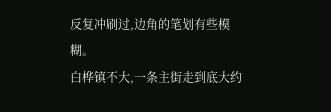反复冲刷过,边角的笔划有些模糊。
白桦镇不大,一条主街走到底大约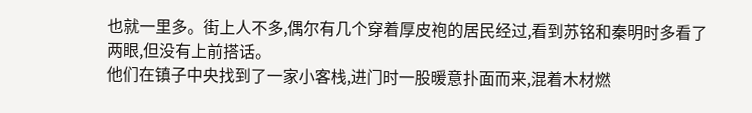也就一里多。街上人不多,偶尔有几个穿着厚皮袍的居民经过,看到苏铭和秦明时多看了两眼,但没有上前搭话。
他们在镇子中央找到了一家小客栈,进门时一股暖意扑面而来,混着木材燃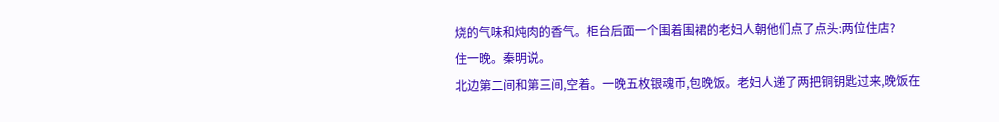烧的气味和炖肉的香气。柜台后面一个围着围裙的老妇人朝他们点了点头:两位住店?
住一晚。秦明说。
北边第二间和第三间,空着。一晚五枚银魂币,包晚饭。老妇人递了两把铜钥匙过来,晚饭在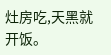灶房吃,天黑就开饭。